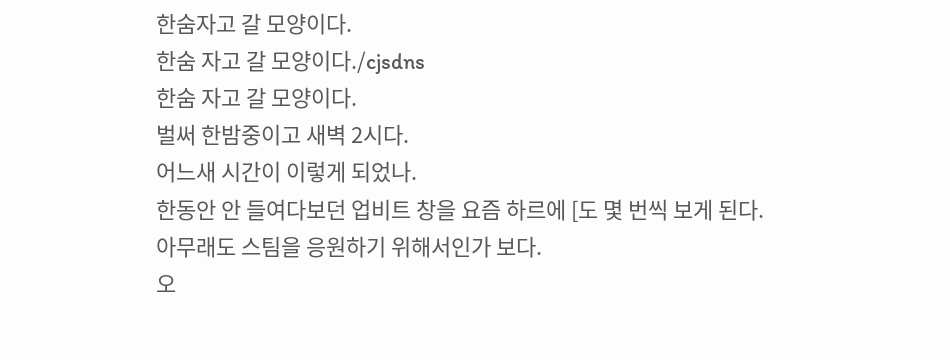한숨자고 갈 모양이다.
한숨 자고 갈 모양이다./cjsdns
한숨 자고 갈 모양이다.
벌써 한밤중이고 새벽 2시다.
어느새 시간이 이렇게 되었나.
한동안 안 들여다보던 업비트 창을 요즘 하르에 [도 몇 번씩 보게 된다.
아무래도 스팀을 응원하기 위해서인가 보다.
오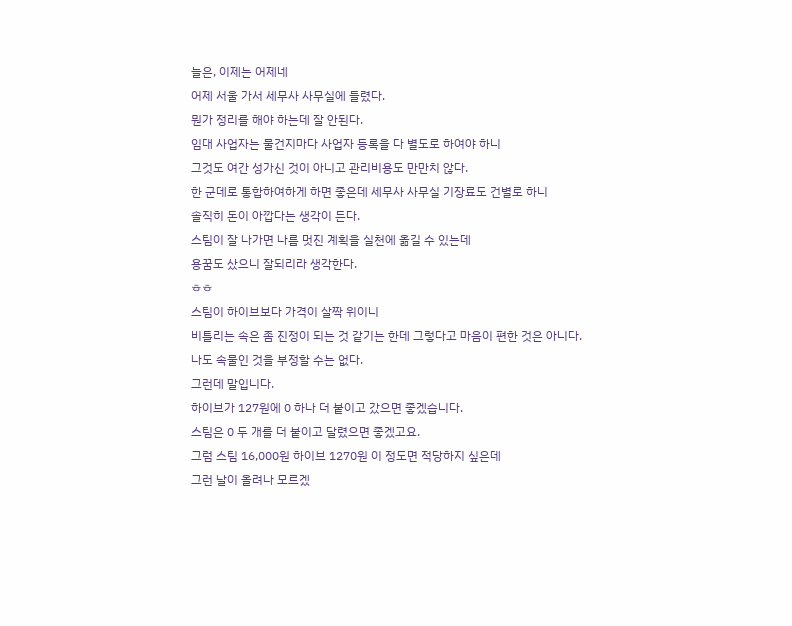늘은, 이제는 어제네
어제 서울 가서 세무사 사무실에 들렸다.
뭔가 정리를 해야 하는데 잘 안된다.
임대 사업자는 물건지마다 사업자 등록을 다 별도로 하여야 하니
그것도 여간 성가신 것이 아니고 관리비용도 만만치 않다.
한 군데로 통합하여하게 하면 좋은데 세무사 사무실 기장료도 건별로 하니
솔직히 돈이 아깝다는 생각이 든다.
스팀이 잘 나가면 나름 멋진 계획을 실천에 옮길 수 있는데
용꿈도 샀으니 잘되리라 생각한다.
ㅎㅎ
스팀이 하이브보다 가격이 살짝 위이니
비틀리는 속은 좀 진정이 되는 것 같기는 한데 그렇다고 마음이 편한 것은 아니다.
나도 속물인 것을 부정할 수는 없다.
그런데 말입니다.
하이브가 127원에 0 하나 더 붙이고 갔으면 좋겠습니다.
스팀은 0 두 개를 더 붙이고 달렸으면 좋겠고요.
그럼 스팀 16,000원 하이브 1270원 이 정도면 적당하지 싶은데
그런 날이 올려나 모르겠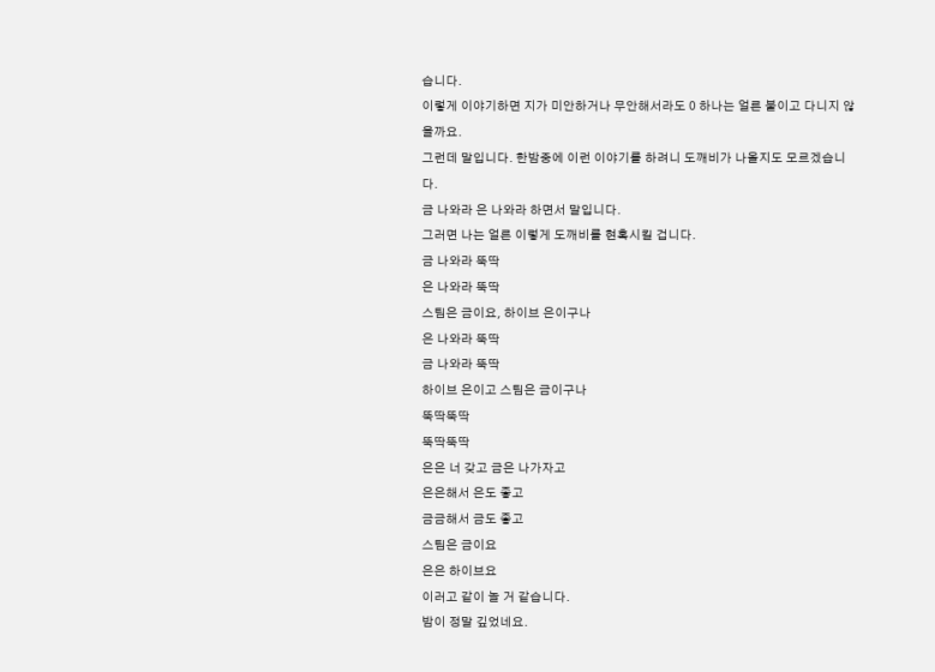습니다.
이렇게 이야기하면 지가 미안하거나 무안해서라도 0 하나는 얼른 붙이고 다니지 않을까요.
그런데 말입니다. 한밤중에 이런 이야기를 하려니 도깨비가 나올지도 모르겠습니다.
금 나와라 은 나와라 하면서 말입니다.
그러면 나는 얼른 이렇게 도깨비를 현혹시킬 겁니다.
금 나와라 뚝딱
은 나와라 뚝딱
스팀은 금이요, 하이브 은이구나
은 나와라 뚝딱
금 나와라 뚝딱
하이브 은이고 스팀은 금이구나
뚝딱뚝딱
뚝딱뚝딱
은은 너 갖고 금은 나가자고
은은해서 은도 좋고
금금해서 금도 좋고
스팀은 금이요
은은 하이브요
이러고 같이 놀 거 같습니다.
밤이 정말 깊었네요.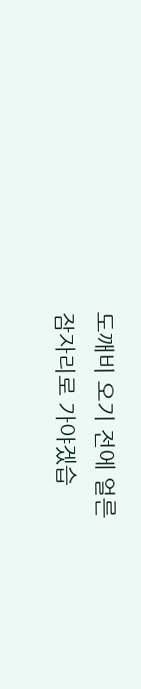도깨비 오기 전에 얼른
잠자리로 가야겠습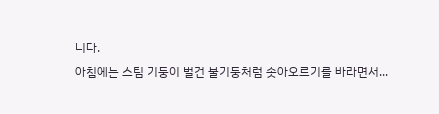니다.
아침에는 스팀 기둥이 벌건 불기둥처럼 솟아오르기를 바라면서...